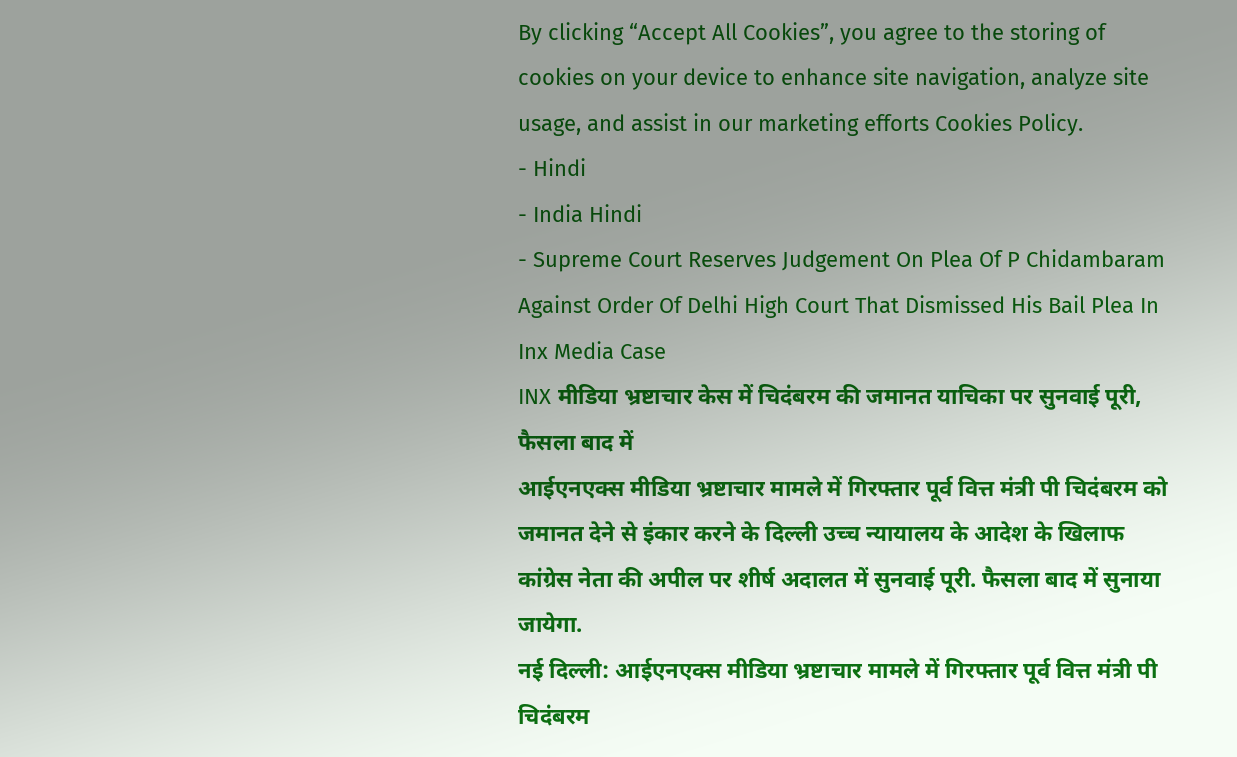By clicking “Accept All Cookies”, you agree to the storing of cookies on your device to enhance site navigation, analyze site usage, and assist in our marketing efforts Cookies Policy.
- Hindi
- India Hindi
- Supreme Court Reserves Judgement On Plea Of P Chidambaram Against Order Of Delhi High Court That Dismissed His Bail Plea In Inx Media Case
INX मीडिया भ्रष्टाचार केस में चिदंबरम की जमानत याचिका पर सुनवाई पूरी, फैसला बाद में
आईएनएक्स मीडिया भ्रष्टाचार मामले में गिरफ्तार पूर्व वित्त मंत्री पी चिदंबरम को जमानत देने से इंकार करने के दिल्ली उच्च न्यायालय के आदेश के खिलाफ कांग्रेस नेता की अपील पर शीर्ष अदालत में सुनवाई पूरी. फैसला बाद में सुनाया जायेगा.
नई दिल्ली: आईएनएक्स मीडिया भ्रष्टाचार मामले में गिरफ्तार पूर्व वित्त मंत्री पी चिदंबरम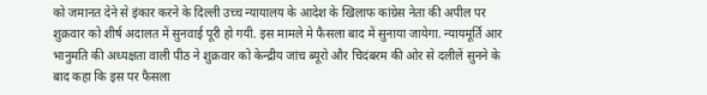को जमानत देने से इंकार करने के दिल्ली उच्च न्यायालय के आदेश के खिलाफ कांग्रेस नेता की अपील पर शुक्रवार को शीर्ष अदालत में सुनवाई पूरी हो गयी. इस मामले मे फैसला बाद में सुनाया जायेगा. न्यायमूर्ति आर भानुमति की अध्यक्षता वाली पीठ ने शुक्रवार को केन्द्रीय जांच ब्यूरो और चिदंबरम की ओर से दलीलें सुनने के बाद कहा कि इस पर फैसला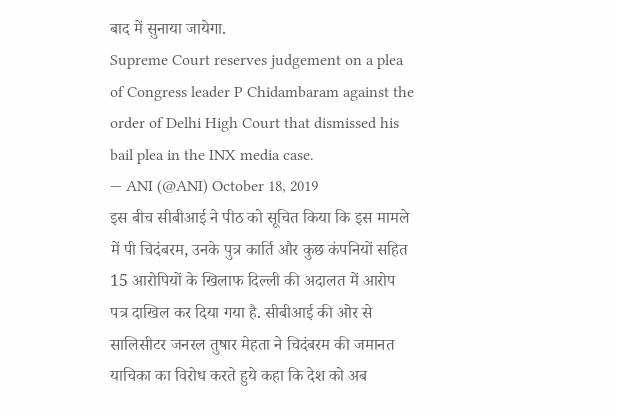बाद में सुनाया जायेगा.
Supreme Court reserves judgement on a plea of Congress leader P Chidambaram against the order of Delhi High Court that dismissed his bail plea in the INX media case.
— ANI (@ANI) October 18, 2019
इस बीच सीबीआई ने पीठ को सूचित किया कि इस मामले में पी चिदंबरम, उनके पुत्र कार्ति और कुछ कंपनियों सहित 15 आरोपियों के खिलाफ दिल्ली की अदालत में आरोप पत्र दाखिल कर दिया गया है. सीबीआई की ओर से सालिसीटर जनरल तुषार मेहता ने चिदंबरम की जमानत याचिका का विरोध करते हुये कहा कि देश को अब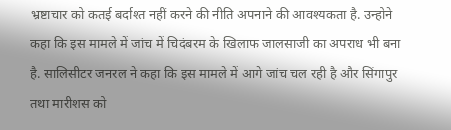भ्रष्टाचार को कतई बर्दाश्त नहीं करने की नीति अपनाने की आवश्यकता है. उन्होने कहा कि इस मामले में जांच में चिदंबरम के खिलाफ जालसाजी का अपराध भी बना है. सालिसीटर जनरल ने कहा कि इस मामले में आगे जांच चल रही है और सिंगापुर तथा मारीशस को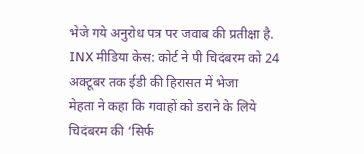भेजे गये अनुरोध पत्र पर जवाब की प्रतीक्षा है.
INX मीडिया केस: कोर्ट ने पी चिदंबरम को 24 अक्टूबर तक ईडी की हिरासत में भेजा
मेहता ने कहा कि गवाहों को डराने के लिये चिदंबरम की ‘सिर्फ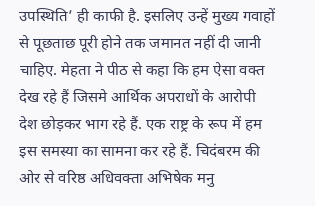उपस्थिति’ ही काफी है. इसलिए उन्हें मुख्य गवाहों से पूछताछ पूरी होने तक जमानत नहीं दी जानी चाहिए. मेहता ने पीठ से कहा कि हम ऐसा वक्त देख रहे हैं जिसमे आर्थिक अपराधों के आरोपी देश छोड़कर भाग रहे हैं. एक राष्ट्र के रूप में हम इस समस्या का सामना कर रहे हैं. चिदंबरम की ओर से वरिष्ठ अधिवक्ता अभिषेक मनु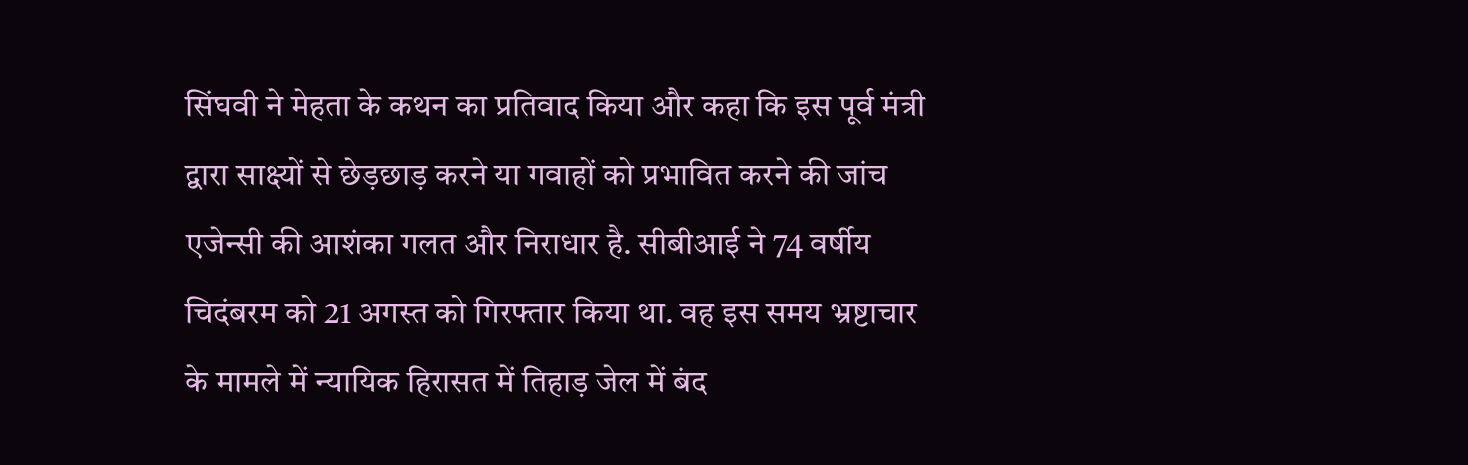सिंघवी ने मेहता के कथन का प्रतिवाद किया और कहा कि इस पूर्व मंत्री द्वारा साक्ष्यों से छेड़छाड़ करने या गवाहों को प्रभावित करने की जांच एजेन्सी की आशंका गलत और निराधार है. सीबीआई ने 74 वर्षीय चिदंबरम को 21 अगस्त को गिरफ्तार किया था. वह इस समय भ्रष्टाचार के मामले में न्यायिक हिरासत में तिहाड़ जेल में बंद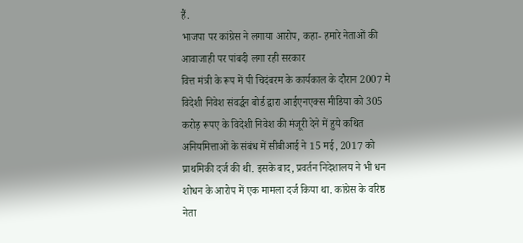हैं.
भाजपा पर कांग्रेस ने लगाया आरोप, कहा- हमारे नेताओं की आवाजाही पर पांबदी लगा रही सरकार
वित्त मंत्री के रूप में पी चिदंबरम के कार्यकाल के दौरान 2007 मे विदेशी निवेश संवर्द्धन बोर्ड द्वारा आईएनएक्स मीडिया को 305 करोड़ रूपए के विदेशी निवेश की मंजूरी देने में हुये कथित अनियमित्ताओं के संबंध में सीबीआई ने 15 मई, 2017 को प्राथमिकी दर्ज की थी. इसके बाद, प्रवर्तन निदेशालय ने भी धन शोधन के आरोप में एक मामला दर्ज किया था. कांग्रेस के वरिष्ठ नेता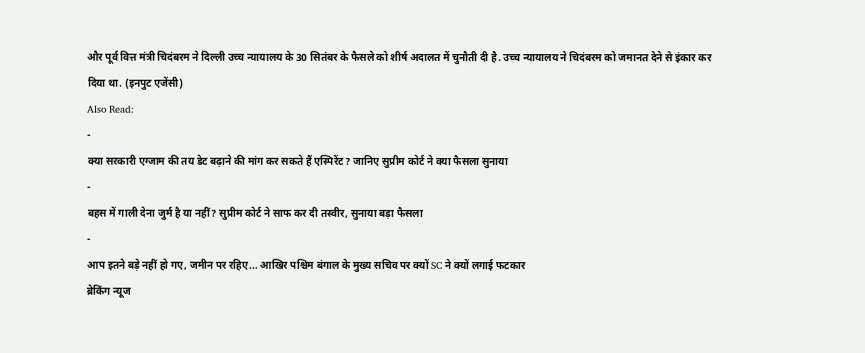और पूर्व वित्त मंत्री चिदंबरम ने दिल्ली उच्च न्यायालय के 30 सितंबर के फैसले को शीर्ष अदालत में चुनौती दी है. उच्च न्यायालय ने चिदंबरम को जमानत देने से इंकार कर दिया था. (इनपुट एजेंसी)
Also Read:
-
क्या सरकारी एग्जाम की तय डेट बढ़ाने की मांग कर सकते हैं एस्पिरेंट? जानिए सुप्रीम कोर्ट ने क्या फैसला सुनाया
-
बहस में गाली देना जुर्म है या नहीं? सुप्रीम कोर्ट ने साफ कर दी तस्वीर, सुनाया बड़ा फैसला
-
आप इतने बड़े नहीं हो गए, जमीन पर रहिए... आखिर पश्चिम बंगाल के मुख्य सचिव पर क्यों SC ने क्यों लगाई फटकार
ब्रेकिंग न्यूज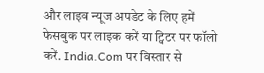और लाइव न्यूज अपडेट के लिए हमें फेसबुक पर लाइक करें या ट्विटर पर फॉलो करें. India.Com पर विस्तार से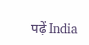पढ़ें India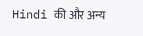Hindi की और अन्य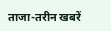ताजा-तरीन खबरें